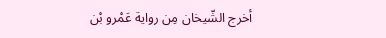أخرج الشّيخان مِن رواية عَمْرو بْن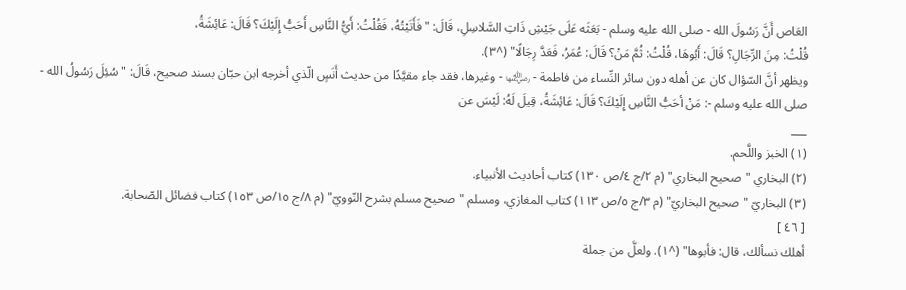العَاص أَنَّ رَسُولَ الله - صلى الله عليه وسلم - بَعَثَه عَلَى جَيْشِ ذَاتِ السَّلاسِلِ، قَالَ: "فَأَتَيْتُهُ، فَقُلْتُ: أَيُّ النَّاسِ أَحَبُّ إِلَيْكَ؟ قَالَ: عَائِشَةُ،
قُلْتُ: مِنَ الرِّجَالِ؟ قَالَ: أَبُوهَا، قُلْتُ: ثُمَّ مَنْ؟ قَالَ: عُمَرُ، فَعَدَّ رِجَالًا" (^٣).
ويظهر أنَّ السّؤال كان عن أهله دون سائر النِّساء من فاطمة - ﵂ - وغيرها، فقد جاء مقيَّدًا من حديث أَنَسٍ الّذي أخرجه ابن حبّان بسند صحيح، قَالَ: "سُئِلَ رَسُولُ الله - صلى الله عليه وسلم -: مَنْ أحَبُّ النَّاسِ إِلَيْكَ؟ قَالَ: عَائِشَةُ، قِيلَ لَهُ: لَيْسَ عن
___
(١) الخبز واللَّحم.
(٢) البخاري "صحيح البخاري" (م ٢/ج ٤/ص ١٣٠) كتاب أحاديث الأنبياء.
(٣) البخاريّ "صحيح البخاريّ" (م ٣/ج ٥/ص ١١٣) كتاب المغازي، ومسلم "صحيح مسلم بشرح النّوويّ" (م ٨/ج ١٥/ص ١٥٣) كتاب فضائل الصّحابة.
[ ٤٦ ]
أهلك نسألك، قال: فأبوها" (^١). ولعلَّ من جملة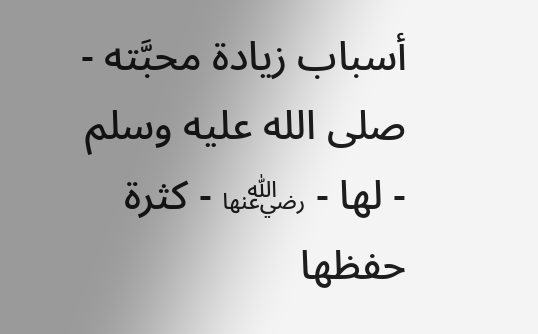أسباب زيادة محبَّته - صلى الله عليه وسلم - لها - ﵂ - كثرة حفظها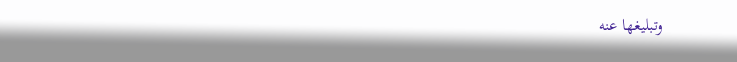وتبليغها عنه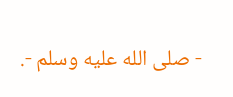- صلى الله عليه وسلم -.